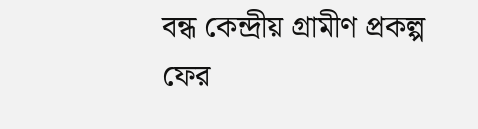বন্ধ কেন্দ্রীয় গ্রামীণ প্রকল্প ফের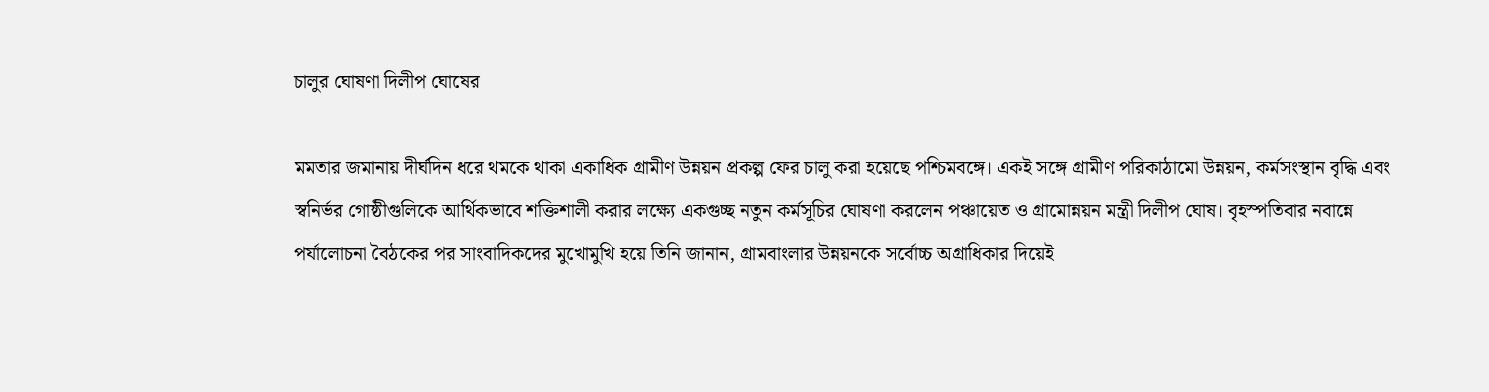চালুর ঘোষণা দিলীপ ঘোষের

মমতার জমানায় দীর্ঘদিন ধরে থমকে থাকা একাধিক গ্রামীণ উন্নয়ন প্রকল্প ফের চালু করা হয়েছে পশ্চিমবঙ্গে। একই সঙ্গে গ্রামীণ পরিকাঠামো উন্নয়ন, কর্মসংস্থান বৃদ্ধি এবং স্বনির্ভর গোষ্ঠীগুলিকে আর্থিকভাবে শক্তিশালী করার লক্ষ্যে একগুচ্ছ নতুন কর্মসূচির ঘোষণা করলেন পঞ্চায়েত ও গ্রামোন্নয়ন মন্ত্রী দিলীপ ঘোষ। বৃহস্পতিবার নবান্নে পর্যালোচনা বৈঠকের পর সাংবাদিকদের মুখোমুখি হয়ে তিনি জানান, গ্রামবাংলার উন্নয়নকে সর্বোচ্চ অগ্রাধিকার দিয়েই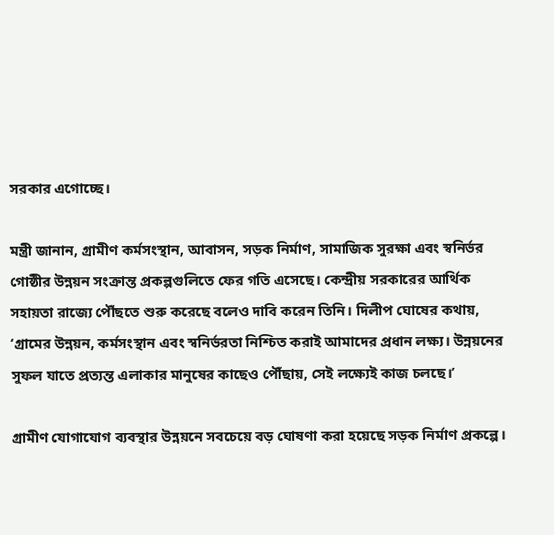সরকার এগোচ্ছে।

মন্ত্রী জানান, গ্রামীণ কর্মসংস্থান, আবাসন, সড়ক নির্মাণ, সামাজিক সুরক্ষা এবং স্বনির্ভর গোষ্ঠীর উন্নয়ন সংক্রান্ত প্রকল্পগুলিতে ফের গতি এসেছে। কেন্দ্রীয় সরকারের আর্থিক সহায়তা রাজ্যে পৌঁছতে শুরু করেছে বলেও দাবি করেন তিনি। দিলীপ ঘোষের কথায়, ‘গ্রামের উন্নয়ন, কর্মসংস্থান এবং স্বনির্ভরতা নিশ্চিত করাই আমাদের প্রধান লক্ষ্য। উন্নয়নের সুফল যাতে প্রত্যন্ত এলাকার মানুষের কাছেও পৌঁছায়, সেই লক্ষ্যেই কাজ চলছে।’

গ্রামীণ যোগাযোগ ব্যবস্থার উন্নয়নে সবচেয়ে বড় ঘোষণা করা হয়েছে সড়ক নির্মাণ প্রকল্পে।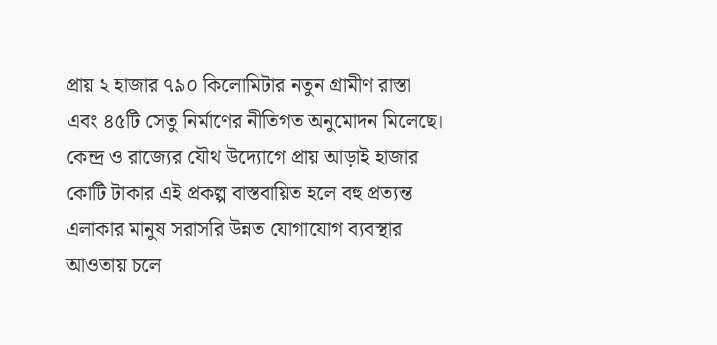প্রায় ২ হাজার ৭৯০ কিলোমিটার নতুন গ্রামীণ রাস্তা এবং ৪৫টি সেতু নির্মাণের নীতিগত অনুমোদন মিলেছে। কেন্দ্র ও রাজ্যের যৌথ উদ্যোগে প্রায় আড়াই হাজার কোটি টাকার এই প্রকল্প বাস্তবায়িত হলে বহু প্রত্যন্ত এলাকার মানুষ সরাসরি উন্নত যোগাযোগ ব্যবস্থার আওতায় চলে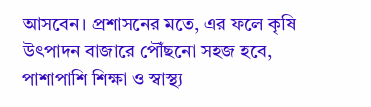আসবেন। প্রশাসনের মতে, এর ফলে কৃষি উৎপাদন বাজারে পৌঁছনো সহজ হবে, পাশাপাশি শিক্ষা ও স্বাস্থ্য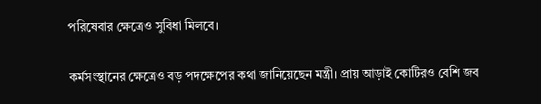পরিষেবার ক্ষেত্রেও সুবিধা মিলবে।

কর্মসংস্থানের ক্ষেত্রেও বড় পদক্ষেপের কথা জানিয়েছেন মন্ত্রী। প্রায় আড়াই কোটিরও বেশি জব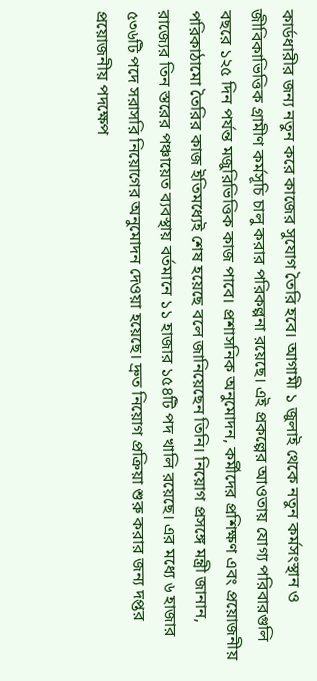কার্ডধারীর জন্য নতুন করে কাজের সুযোগ তৈরি হবে। আগামী ১ জুলাই থেকে নতুন কর্মসংস্থান ও জীবিকাভিত্তিক গ্রামীণ কর্মসূচি চালু করার পরিকল্পনা রয়েছে। এই প্রকল্পের আওতায় যোগ্য পরিবারগুলি বছরে ১২৫ দিন পর্যন্ত মজুরিভিত্তিক কাজ পাবে। প্রশাসনিক অনুমোদন, কর্মীদের প্রশিক্ষণ এবং প্রয়োজনীয় পরিকাঠামো তৈরির কাজ ইতিমধ্যেই শেষ হয়েছে বলে জানিয়েছেন তিনি। নিয়োগ প্রসঙ্গে মন্ত্রী জানান, রাজ্যের তিন স্তরের পঞ্চায়েত ব্যবস্থায় বর্তমানে ১১ হাজার ১৫৪টি পদ খালি রয়েছে। এর মধ্যে ৬ হাজার ৫৩৬টি পদে সরাসরি নিয়োগের অনুমোদন দেওয়া হয়েছে। দ্রুত নিয়োগ প্রক্রিয়া শুরু করার জন্য দপ্তর প্রয়োজনীয় পদক্ষেপ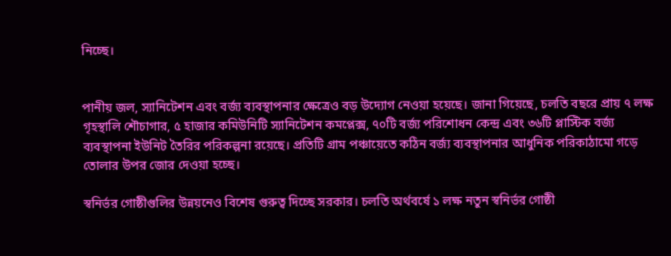নিচ্ছে।


পানীয় জল, স্যানিটেশন এবং বর্জ্য ব্যবস্থাপনার ক্ষেত্রেও বড় উদ্যোগ নেওয়া হয়েছে। জানা গিয়েছে, চলতি বছরে প্রায় ৭ লক্ষ গৃহস্থালি শৌচাগার, ৫ হাজার কমিউনিটি স্যানিটেশন কমপ্লেক্স, ৭০টি বর্জ্য পরিশোধন কেন্দ্র এবং ৩৬টি প্লাস্টিক বর্জ্য ব্যবস্থাপনা ইউনিট তৈরির পরিকল্পনা রয়েছে। প্রতিটি গ্রাম পঞ্চায়েতে কঠিন বর্জ্য ব্যবস্থাপনার আধুনিক পরিকাঠামো গড়ে তোলার উপর জোর দেওয়া হচ্ছে।

স্বনির্ভর গোষ্ঠীগুলির উন্নয়নেও বিশেষ গুরুত্ব দিচ্ছে সরকার। চলতি অর্থবর্ষে ১ লক্ষ নতুন স্বনির্ভর গোষ্ঠী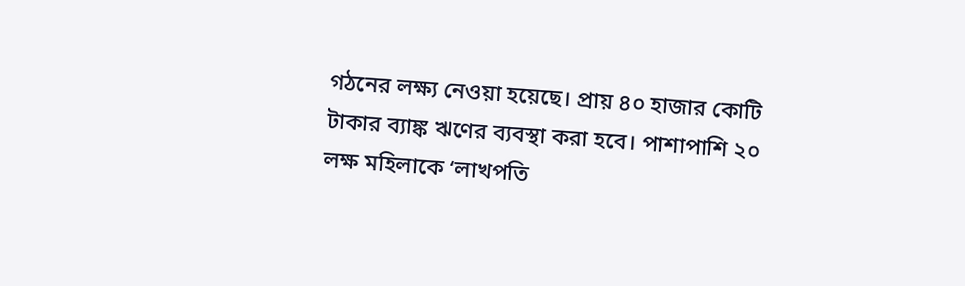গঠনের লক্ষ্য নেওয়া হয়েছে। প্রায় ৪০ হাজার কোটি টাকার ব্যাঙ্ক ঋণের ব্যবস্থা করা হবে। পাশাপাশি ২০ লক্ষ মহিলাকে ‘লাখপতি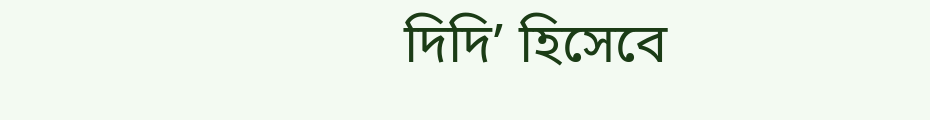দিদি’ হিসেবে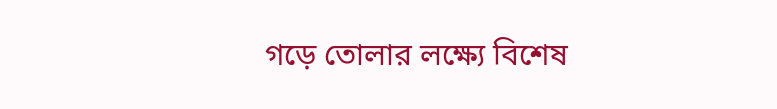গড়ে তোলার লক্ষ্যে বিশেষ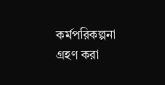কর্মপরিকল্পনা গ্রহণ করা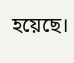হয়েছে।